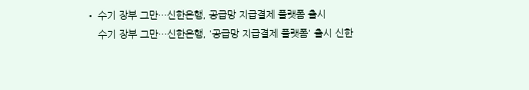• 수기 장부 그만…신한은행, 공급망 지급결제 플랫폼 출시
    수기 장부 그만…신한은행, '공급망 지급결제 플랫폼' 출시 신한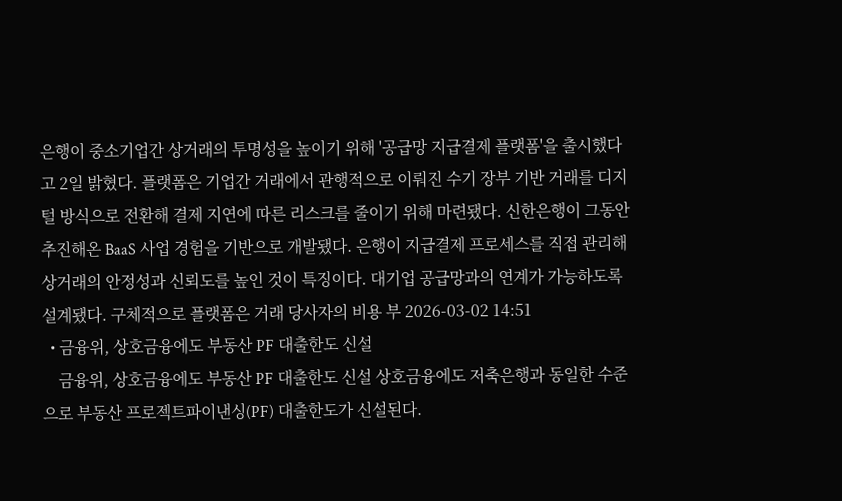은행이 중소기업간 상거래의 투명성을 높이기 위해 '공급망 지급결제 플랫폼'을 출시했다고 2일 밝혔다. 플랫폼은 기업간 거래에서 관행적으로 이뤄진 수기 장부 기반 거래를 디지털 방식으로 전환해 결제 지연에 따른 리스크를 줄이기 위해 마련됐다. 신한은행이 그동안 추진해온 BaaS 사업 경험을 기반으로 개발됐다. 은행이 지급결제 프로세스를 직접 관리해 상거래의 안정성과 신뢰도를 높인 것이 특징이다. 대기업 공급망과의 연계가 가능하도록 설계됐다. 구체적으로 플랫폼은 거래 당사자의 비용 부 2026-03-02 14:51
  • 금융위, 상호금융에도 부동산 PF 대출한도 신설
    금융위, 상호금융에도 부동산 PF 대출한도 신설 상호금융에도 저축은행과 동일한 수준으로 부동산 프로젝트파이낸싱(PF) 대출한도가 신설된다.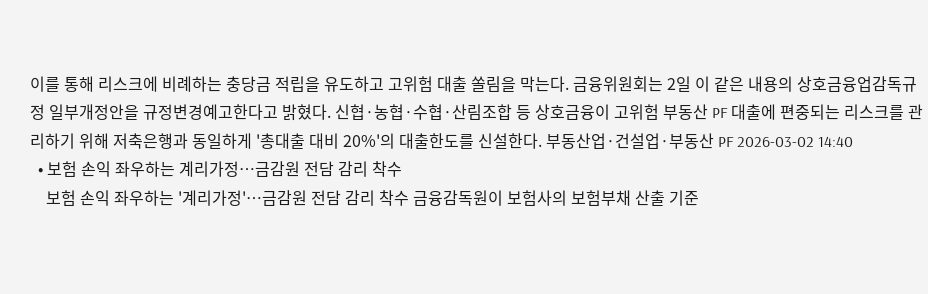이를 통해 리스크에 비례하는 충당금 적립을 유도하고 고위험 대출 쏠림을 막는다. 금융위원회는 2일 이 같은 내용의 상호금융업감독규정 일부개정안을 규정변경예고한다고 밝혔다. 신협·농협·수협·산림조합 등 상호금융이 고위험 부동산 PF 대출에 편중되는 리스크를 관리하기 위해 저축은행과 동일하게 '총대출 대비 20%'의 대출한도를 신설한다. 부동산업·건설업·부동산 PF 2026-03-02 14:40
  • 보험 손익 좌우하는 계리가정…금감원 전담 감리 착수
    보험 손익 좌우하는 '계리가정'…금감원 전담 감리 착수 금융감독원이 보험사의 보험부채 산출 기준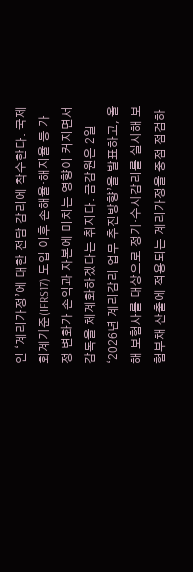인 ‘계리가정’에 대한 전담 감리에 착수한다. 국제회계기준(IFRS17) 도입 이후 손해율·해지율 등 가정 변화가 손익과 자본에 미치는 영향이 커지면서 감독을 체계화하겠다는 취지다. 금감원은 2일 ‘2026년 계리감리 업무 추진방향’을 발표하고, 올해 보험사를 대상으로 정기·수시감리를 실시해 보험부채 산출에 적용되는 계리가정을 중점 점검하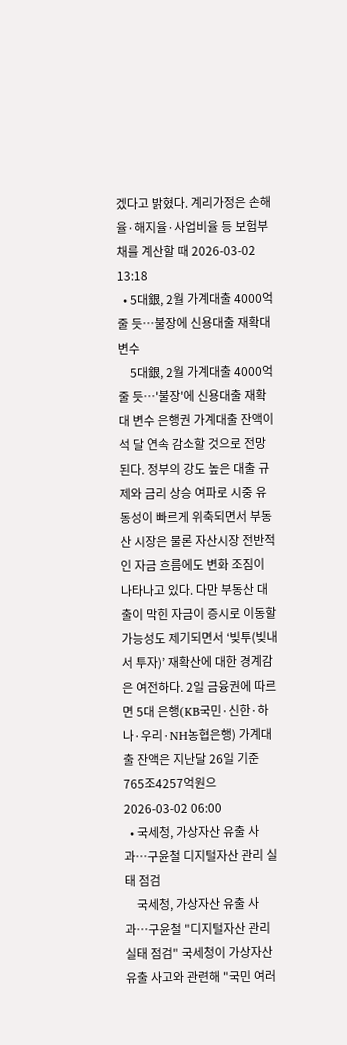겠다고 밝혔다. 계리가정은 손해율·해지율·사업비율 등 보험부채를 계산할 때 2026-03-02 13:18
  • 5대銀, 2월 가계대출 4000억 줄 듯…불장에 신용대출 재확대 변수
    5대銀, 2월 가계대출 4000억 줄 듯…'불장'에 신용대출 재확대 변수 은행권 가계대출 잔액이 석 달 연속 감소할 것으로 전망된다. 정부의 강도 높은 대출 규제와 금리 상승 여파로 시중 유동성이 빠르게 위축되면서 부동산 시장은 물론 자산시장 전반적인 자금 흐름에도 변화 조짐이 나타나고 있다. 다만 부동산 대출이 막힌 자금이 증시로 이동할 가능성도 제기되면서 ‘빚투(빚내서 투자)’ 재확산에 대한 경계감은 여전하다. 2일 금융권에 따르면 5대 은행(KB국민·신한·하나·우리·NH농협은행) 가계대출 잔액은 지난달 26일 기준 765조4257억원으 2026-03-02 06:00
  • 국세청, 가상자산 유출 사과…구윤철 디지털자산 관리 실태 점검
    국세청, 가상자산 유출 사과…구윤철 "디지털자산 관리 실태 점검" 국세청이 가상자산 유출 사고와 관련해 "국민 여러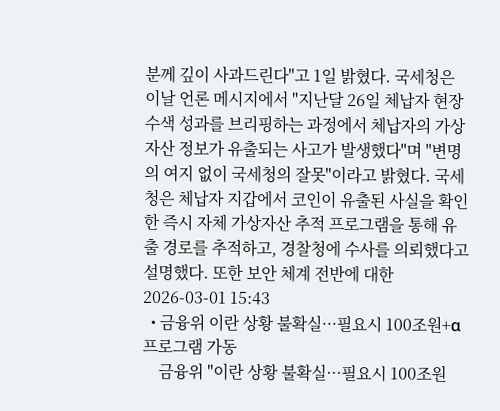분께 깊이 사과드린다"고 1일 밝혔다. 국세청은 이날 언론 메시지에서 "지난달 26일 체납자 현장 수색 성과를 브리핑하는 과정에서 체납자의 가상자산 정보가 유출되는 사고가 발생했다"며 "변명의 여지 없이 국세청의 잘못"이라고 밝혔다. 국세청은 체납자 지갑에서 코인이 유출된 사실을 확인한 즉시 자체 가상자산 추적 프로그램을 통해 유출 경로를 추적하고, 경찰청에 수사를 의뢰했다고 설명했다. 또한 보안 체계 전반에 대한 2026-03-01 15:43
  • 금융위 이란 상황 불확실···필요시 100조원+α 프로그램 가동
    금융위 "이란 상황 불확실···필요시 100조원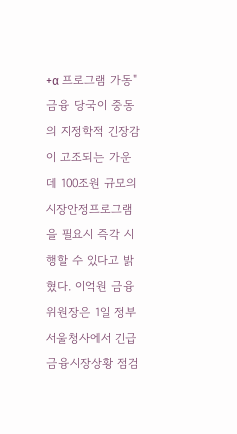+α 프로그램 가동" 금융 당국이 중동의 지정학적 긴장감이 고조되는 가운데 100조원 규모의 시장안정프로그램을 필요시 즉각 시행할 수 있다고 밝혔다. 이억원 금융위원장은 1일 정부서울청사에서 긴급 금융시장상황 점검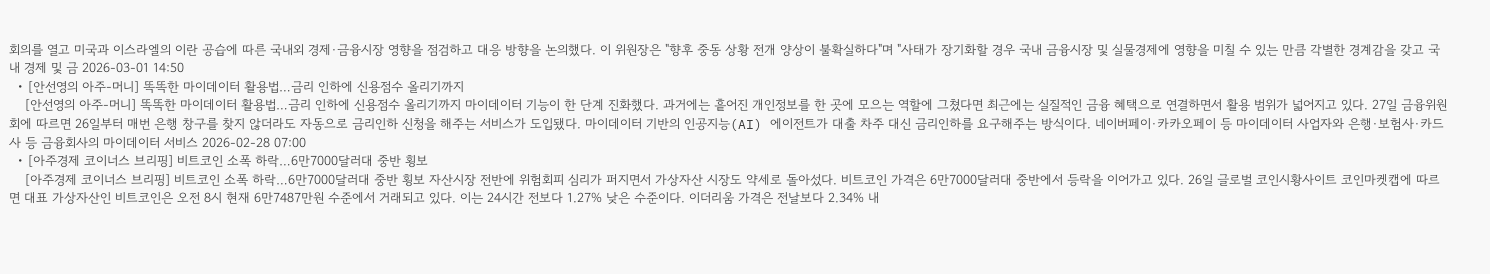회의를 열고 미국과 이스라엘의 이란 공습에 따른 국내외 경제·금융시장 영향을 점검하고 대응 방향을 논의했다. 이 위원장은 "향후 중동 상황 전개 양상이 불확실하다"며 "사태가 장기화할 경우 국내 금융시장 및 실물경제에 영향을 미칠 수 있는 만큼 각별한 경계감을 갖고 국내 경제 및 금 2026-03-01 14:50
  • [안선영의 아주-머니] 똑똑한 마이데이터 활용법…금리 인하에 신용점수 올리기까지
    [안선영의 아주-머니] 똑똑한 마이데이터 활용법…금리 인하에 신용점수 올리기까지 마이데이터 기능이 한 단계 진화했다. 과거에는 흩어진 개인정보를 한 곳에 모으는 역할에 그쳤다면 최근에는 실질적인 금융 혜택으로 연결하면서 활용 범위가 넓어지고 있다. 27일 금융위원회에 따르면 26일부터 매번 은행 창구를 찾지 않더라도 자동으로 금리인하 신청을 해주는 서비스가 도입됐다. 마이데이터 기반의 인공지능(AI) 에이전트가 대출 차주 대신 금리인하를 요구해주는 방식이다. 네이버페이·카카오페이 등 마이데이터 사업자와 은행·보험사·카드사 등 금융회사의 마이데이터 서비스 2026-02-28 07:00
  • [아주경제 코이너스 브리핑] 비트코인 소폭 하락…6만7000달러대 중반 횡보
    [아주경제 코이너스 브리핑] 비트코인 소폭 하락…6만7000달러대 중반 횡보 자산시장 전반에 위험회피 심리가 퍼지면서 가상자산 시장도 약세로 돌아섰다. 비트코인 가격은 6만7000달러대 중반에서 등락을 이어가고 있다. 26일 글로벌 코인시황사이트 코인마켓캡에 따르면 대표 가상자산인 비트코인은 오전 8시 현재 6만7487만원 수준에서 거래되고 있다. 이는 24시간 전보다 1.27% 낮은 수준이다. 이더리움 가격은 전날보다 2.34% 내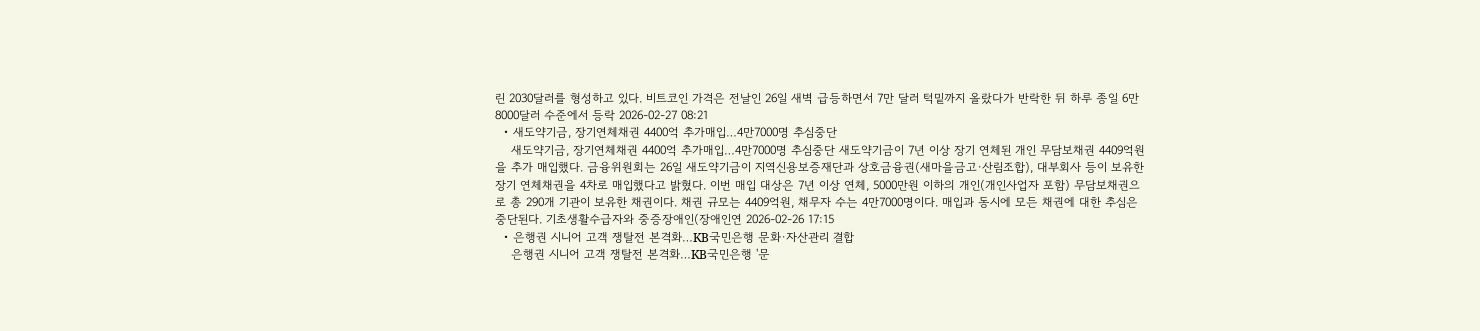린 2030달러를 형성하고 있다. 비트코인 가격은 전날인 26일 새벽 급등하면서 7만 달러 턱밑까지 올랐다가 반락한 뒤 하루 종일 6만8000달러 수준에서 등락 2026-02-27 08:21
  • 새도약기금, 장기연체채권 4400억 추가매입…4만7000명 추심중단
    새도약기금, 장기연체채권 4400억 추가매입…4만7000명 추심중단 새도약기금이 7년 이상 장기 연체된 개인 무담보채권 4409억원을 추가 매입했다. 금융위원회는 26일 새도약기금이 지역신용보증재단과 상호금융권(새마을금고·산림조합), 대부회사 등이 보유한 장기 연체채권을 4차로 매입했다고 밝혔다. 이번 매입 대상은 7년 이상 연체, 5000만원 이하의 개인(개인사업자 포함) 무담보채권으로 총 290개 기관이 보유한 채권이다. 채권 규모는 4409억원, 채무자 수는 4만7000명이다. 매입과 동시에 모든 채권에 대한 추심은 중단된다. 기초생활수급자와 중증장애인(장애인연 2026-02-26 17:15
  • 은행권 시니어 고객 쟁탈전 본격화…KB국민은행 문화·자산관리 결합
    은행권 시니어 고객 쟁탈전 본격화…KB국민은행 '문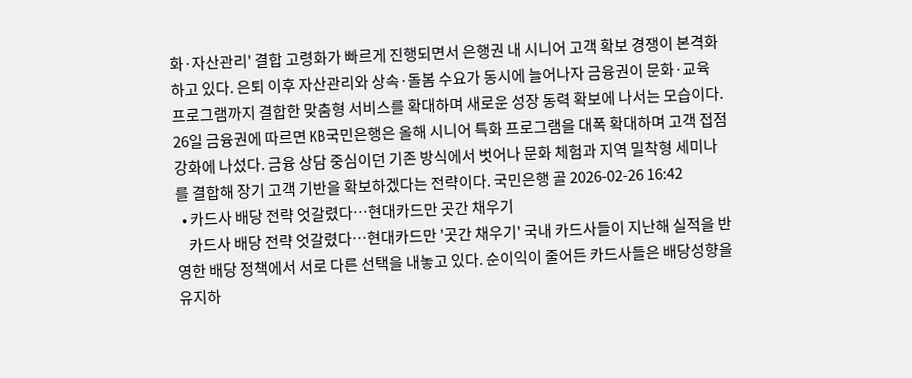화·자산관리' 결합 고령화가 빠르게 진행되면서 은행권 내 시니어 고객 확보 경쟁이 본격화하고 있다. 은퇴 이후 자산관리와 상속·돌봄 수요가 동시에 늘어나자 금융권이 문화·교육 프로그램까지 결합한 맞춤형 서비스를 확대하며 새로운 성장 동력 확보에 나서는 모습이다. 26일 금융권에 따르면 KB국민은행은 올해 시니어 특화 프로그램을 대폭 확대하며 고객 접점 강화에 나섰다. 금융 상담 중심이던 기존 방식에서 벗어나 문화 체험과 지역 밀착형 세미나를 결합해 장기 고객 기반을 확보하겠다는 전략이다. 국민은행 골 2026-02-26 16:42
  • 카드사 배당 전략 엇갈렸다…현대카드만 곳간 채우기
    카드사 배당 전략 엇갈렸다…현대카드만 '곳간 채우기' 국내 카드사들이 지난해 실적을 반영한 배당 정책에서 서로 다른 선택을 내놓고 있다. 순이익이 줄어든 카드사들은 배당성향을 유지하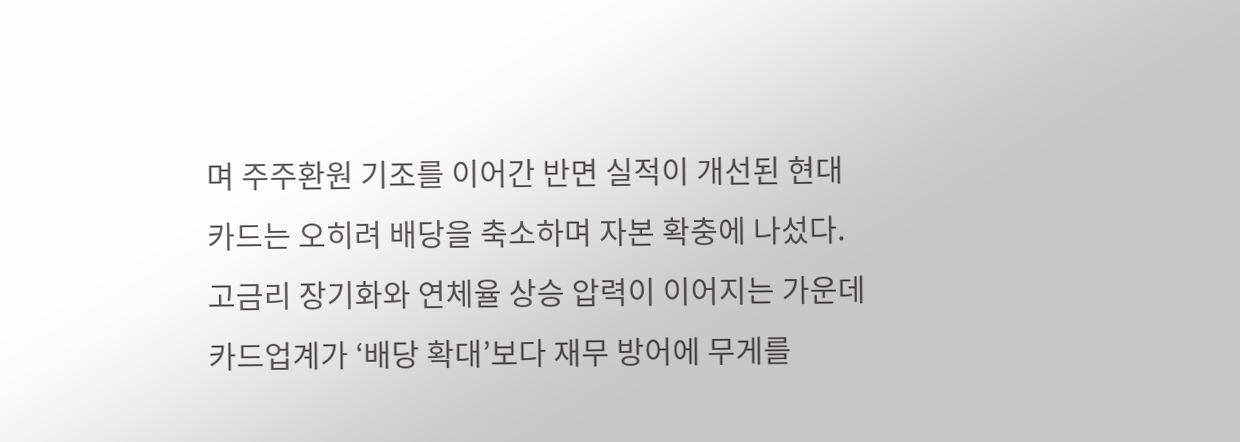며 주주환원 기조를 이어간 반면 실적이 개선된 현대카드는 오히려 배당을 축소하며 자본 확충에 나섰다. 고금리 장기화와 연체율 상승 압력이 이어지는 가운데 카드업계가 ‘배당 확대’보다 재무 방어에 무게를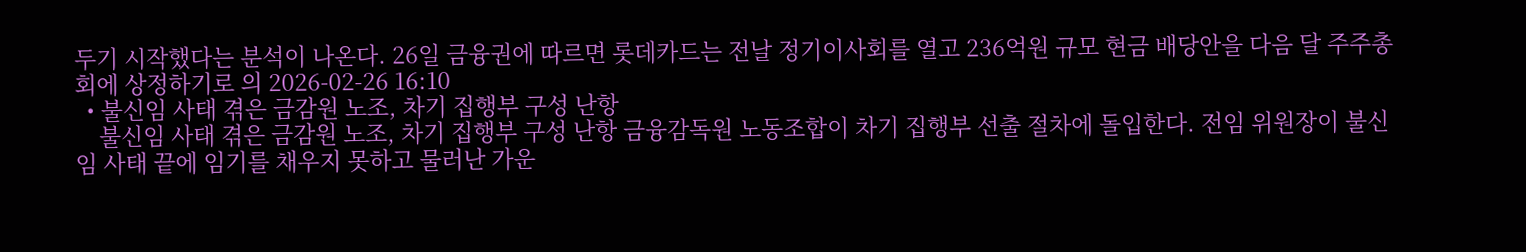두기 시작했다는 분석이 나온다. 26일 금융권에 따르면 롯데카드는 전날 정기이사회를 열고 236억원 규모 현금 배당안을 다음 달 주주총회에 상정하기로 의 2026-02-26 16:10
  • 불신임 사태 겪은 금감원 노조, 차기 집행부 구성 난항
    불신임 사태 겪은 금감원 노조, 차기 집행부 구성 난항 금융감독원 노동조합이 차기 집행부 선출 절차에 돌입한다. 전임 위원장이 불신임 사태 끝에 임기를 채우지 못하고 물러난 가운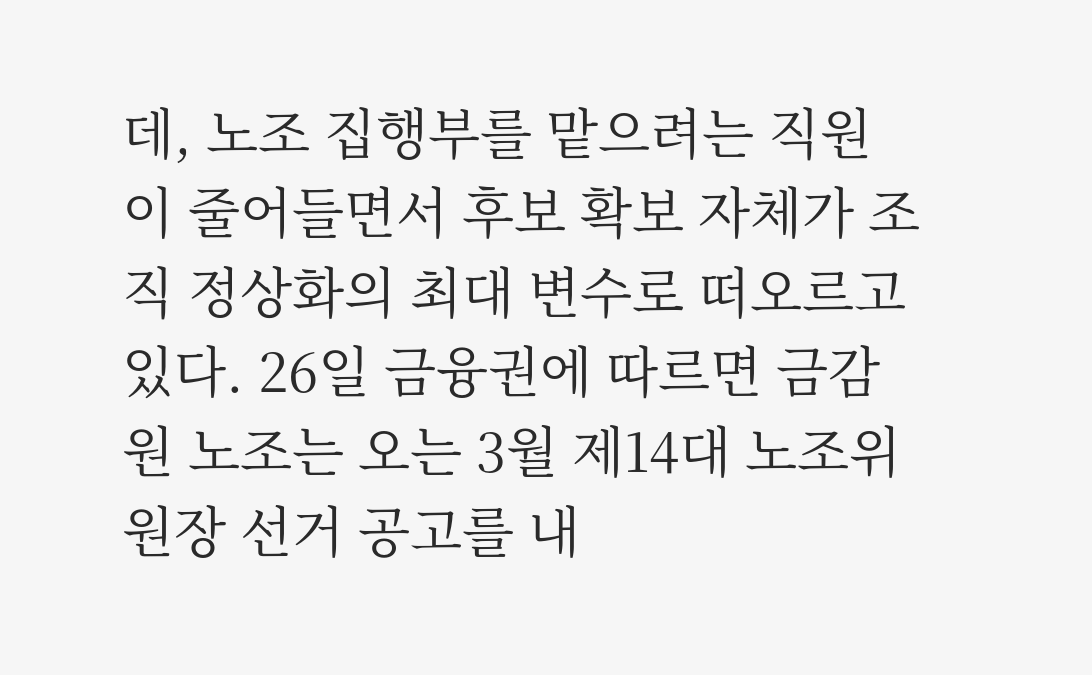데, 노조 집행부를 맡으려는 직원이 줄어들면서 후보 확보 자체가 조직 정상화의 최대 변수로 떠오르고 있다. 26일 금융권에 따르면 금감원 노조는 오는 3월 제14대 노조위원장 선거 공고를 내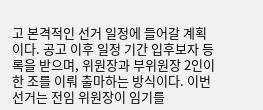고 본격적인 선거 일정에 들어갈 계획이다. 공고 이후 일정 기간 입후보자 등록을 받으며, 위원장과 부위원장 2인이 한 조를 이뤄 출마하는 방식이다. 이번 선거는 전임 위원장이 임기를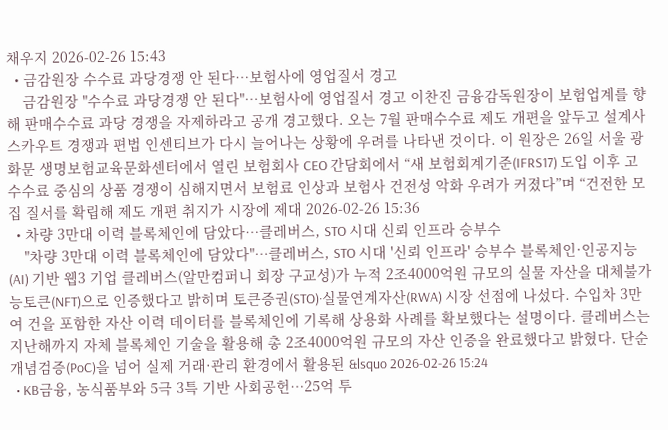채우지 2026-02-26 15:43
  • 금감원장 수수료 과당경쟁 안 된다…보험사에 영업질서 경고
    금감원장 "수수료 과당경쟁 안 된다"…보험사에 영업질서 경고 이찬진 금융감독원장이 보험업계를 향해 판매수수료 과당 경쟁을 자제하라고 공개 경고했다. 오는 7월 판매수수료 제도 개편을 앞두고 설계사 스카우트 경쟁과 편법 인센티브가 다시 늘어나는 상황에 우려를 나타낸 것이다. 이 원장은 26일 서울 광화문 생명보험교육문화센터에서 열린 보험회사 CEO 간담회에서 “새 보험회계기준(IFRS17) 도입 이후 고수수료 중심의 상품 경쟁이 심해지면서 보험료 인상과 보험사 건전성 악화 우려가 커졌다”며 “건전한 모집 질서를 확립해 제도 개편 취지가 시장에 제대 2026-02-26 15:36
  • 차량 3만대 이력 블록체인에 담았다…클레버스, STO 시대 신뢰 인프라 승부수
    "차량 3만대 이력 블록체인에 담았다"…클레버스, STO 시대 '신뢰 인프라' 승부수 블록체인·인공지능(AI) 기반 웹3 기업 클레버스(알만컴퍼니 회장 구교성)가 누적 2조4000억원 규모의 실물 자산을 대체불가능토큰(NFT)으로 인증했다고 밝히며 토큰증권(STO)·실물연계자산(RWA) 시장 선점에 나섰다. 수입차 3만여 건을 포함한 자산 이력 데이터를 블록체인에 기록해 상용화 사례를 확보했다는 설명이다. 클레버스는 지난해까지 자체 블록체인 기술을 활용해 총 2조4000억원 규모의 자산 인증을 완료했다고 밝혔다. 단순 개념검증(PoC)을 넘어 실제 거래·관리 환경에서 활용된 &lsquo 2026-02-26 15:24
  • KB금융, 농식품부와 5극 3특 기반 사회공헌…25억 투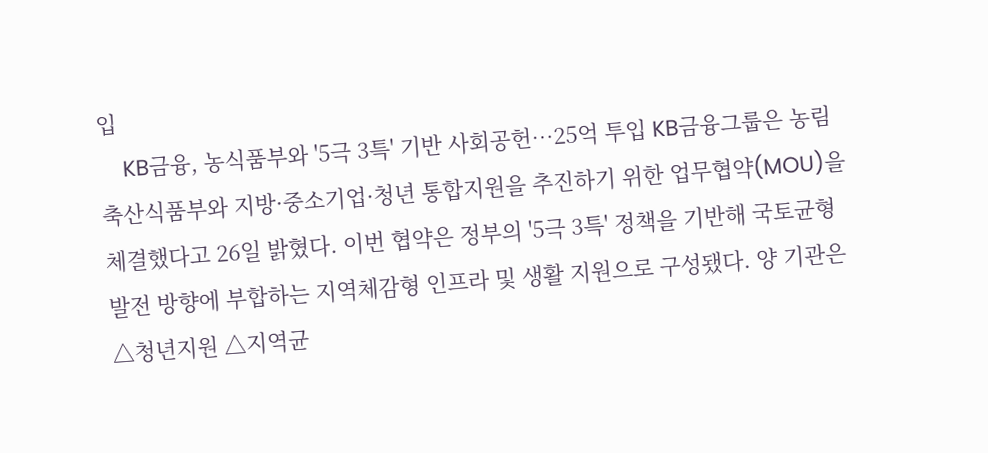입
    KB금융, 농식품부와 '5극 3특' 기반 사회공헌…25억 투입 KB금융그룹은 농림축산식품부와 지방·중소기업·청년 통합지원을 추진하기 위한 업무협약(MOU)을 체결했다고 26일 밝혔다. 이번 협약은 정부의 '5극 3특' 정책을 기반해 국토균형발전 방향에 부합하는 지역체감형 인프라 및 생활 지원으로 구성됐다. 양 기관은 △청년지원 △지역균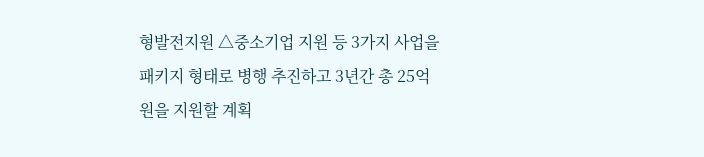형발전지원 △중소기업 지원 등 3가지 사업을 패키지 형태로 병행 추진하고 3년간 총 25억원을 지원할 계획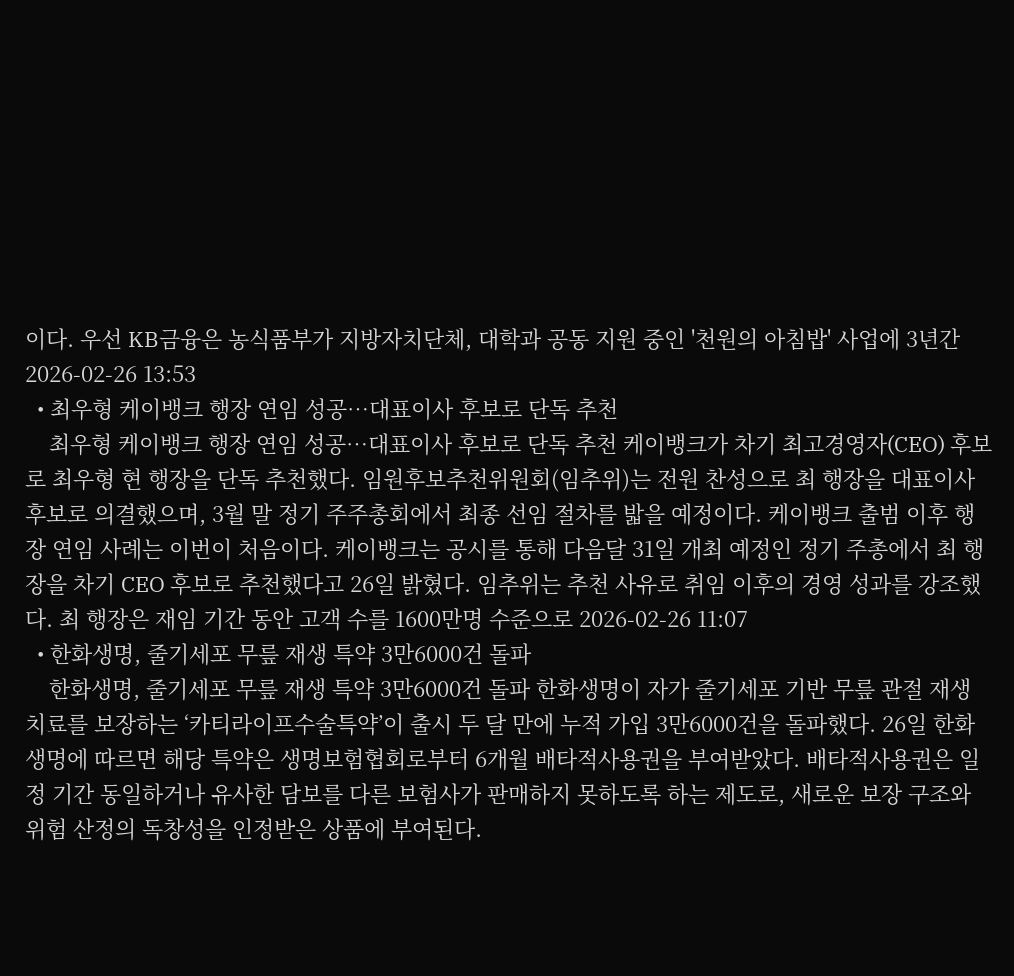이다. 우선 KB금융은 농식품부가 지방자치단체, 대학과 공동 지원 중인 '천원의 아침밥' 사업에 3년간 2026-02-26 13:53
  • 최우형 케이뱅크 행장 연임 성공…대표이사 후보로 단독 추천
    최우형 케이뱅크 행장 연임 성공…대표이사 후보로 단독 추천 케이뱅크가 차기 최고경영자(CEO) 후보로 최우형 현 행장을 단독 추천했다. 임원후보추천위원회(임추위)는 전원 찬성으로 최 행장을 대표이사 후보로 의결했으며, 3월 말 정기 주주총회에서 최종 선임 절차를 밟을 예정이다. 케이뱅크 출범 이후 행장 연임 사례는 이번이 처음이다. 케이뱅크는 공시를 통해 다음달 31일 개최 예정인 정기 주총에서 최 행장을 차기 CEO 후보로 추천했다고 26일 밝혔다. 임추위는 추천 사유로 취임 이후의 경영 성과를 강조했다. 최 행장은 재임 기간 동안 고객 수를 1600만명 수준으로 2026-02-26 11:07
  • 한화생명, 줄기세포 무릎 재생 특약 3만6000건 돌파
    한화생명, 줄기세포 무릎 재생 특약 3만6000건 돌파 한화생명이 자가 줄기세포 기반 무릎 관절 재생 치료를 보장하는 ‘카티라이프수술특약’이 출시 두 달 만에 누적 가입 3만6000건을 돌파했다. 26일 한화생명에 따르면 해당 특약은 생명보험협회로부터 6개월 배타적사용권을 부여받았다. 배타적사용권은 일정 기간 동일하거나 유사한 담보를 다른 보험사가 판매하지 못하도록 하는 제도로, 새로운 보장 구조와 위험 산정의 독창성을 인정받은 상품에 부여된다.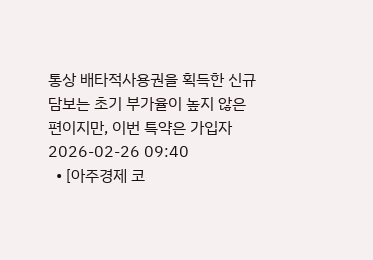통상 배타적사용권을 획득한 신규 담보는 초기 부가율이 높지 않은 편이지만, 이번 특약은 가입자 2026-02-26 09:40
  • [아주경제 코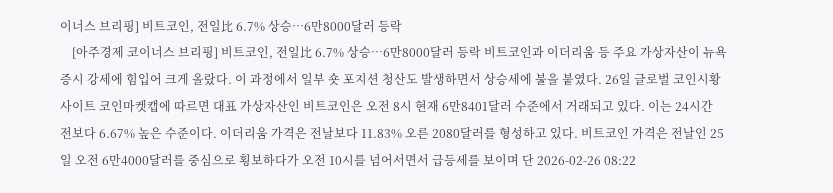이너스 브리핑] 비트코인, 전일比 6.7% 상승…6만8000달러 등락
    [아주경제 코이너스 브리핑] 비트코인, 전일比 6.7% 상승…6만8000달러 등락 비트코인과 이더리움 등 주요 가상자산이 뉴욕증시 강세에 힘입어 크게 올랐다. 이 과정에서 일부 숏 포지션 청산도 발생하면서 상승세에 불을 붙였다. 26일 글로벌 코인시황사이트 코인마켓캡에 따르면 대표 가상자산인 비트코인은 오전 8시 현재 6만8401달러 수준에서 거래되고 있다. 이는 24시간 전보다 6.67% 높은 수준이다. 이더리움 가격은 전날보다 11.83% 오른 2080달러를 형성하고 있다. 비트코인 가격은 전날인 25일 오전 6만4000달러를 중심으로 횡보하다가 오전 10시를 넘어서면서 급등세를 보이며 단 2026-02-26 08:22